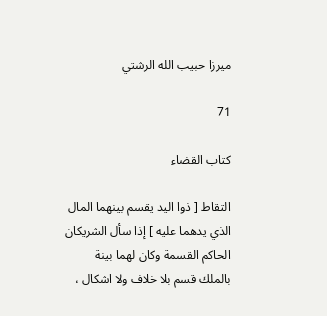ميرزا حبيب الله الرشتي

71

كتاب القضاء

التقاط [ ذوا اليد يقسم بينهما المال الذي يدهما عليه ] إذا سأل الشريكان الحاكم القسمة وكان لهما بينة بالملك قسم بلا خلاف ولا اشكال ،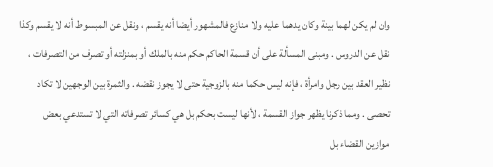وان لم يكن لهما بينة وكان يدهما عليه ولا منازع فالمشهور أيضا أنه يقسم ، ونقل عن المبسوط أنه لا يقسم وكذا نقل عن الدروس . ومبنى المسألة على أن قسمة الحاكم حكم منه بالملك أو بمنزلته أو تصرف من التصرفات ، نظير العقد بين رجل وامرأة ، فإنه ليس حكما منه بالزوجية حتى لا يجوز نقضه . والثمرة بين الوجهين لا تكاد تحصى . ومما ذكرنا يظهر جواز القسمة ، لأنها ليست بحكم بل هي كسائر تصرفاته التي لا تستدعي بعض موازين القضاء بل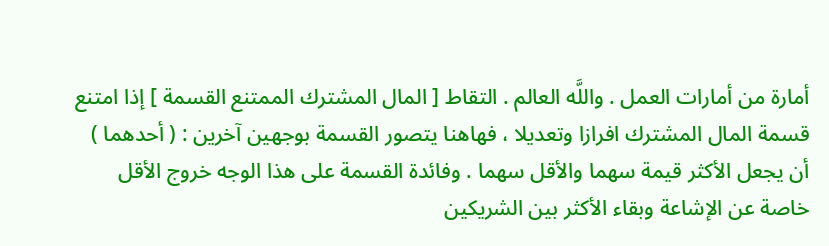أمارة من أمارات العمل . واللَّه العالم . التقاط [ المال المشترك الممتنع القسمة ] إذا امتنع قسمة المال المشترك افرازا وتعديلا ، فهاهنا يتصور القسمة بوجهين آخرين : ( أحدهما ) أن يجعل الأكثر قيمة سهما والأقل سهما . وفائدة القسمة على هذا الوجه خروج الأقل خاصة عن الإشاعة وبقاء الأكثر بين الشريكين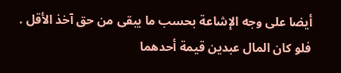أيضا على وجه الإشاعة بحسب ما يبقى من حق آخذ الأقل . فلو كان المال عبدين قيمة أحدهما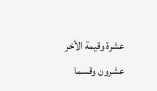عشرة وقيمة الأخر عشرون وقسما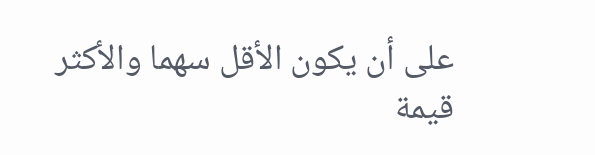على أن يكون الأقل سهما والأكثر قيمة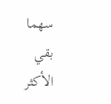سهما بقي الأكثر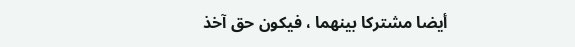أيضا مشتركا بينهما ، فيكون حق آخذ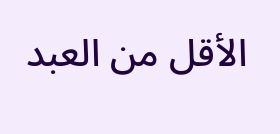الأقل من العبد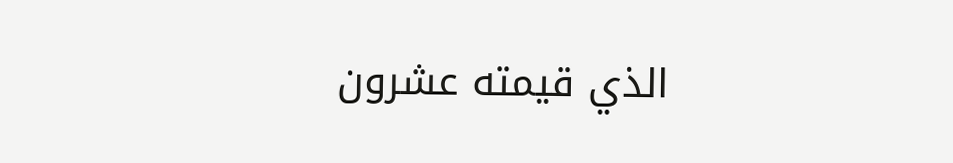الذي قيمته عشرون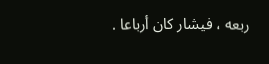ربعه ، فيشار كان أرباعا .